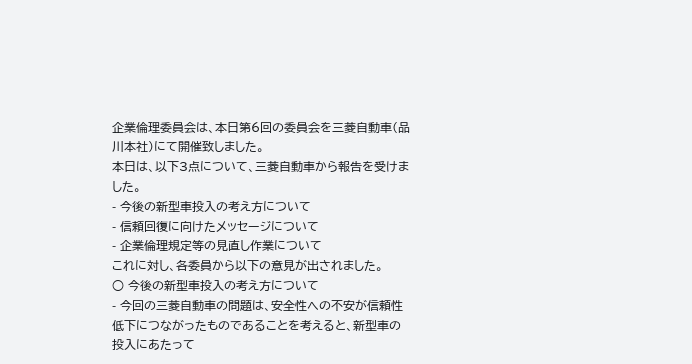企業倫理委員会は、本日第6回の委員会を三菱自動車(品川本社)にて開催致しました。
本日は、以下3点について、三菱自動車から報告を受けました。
- 今後の新型車投入の考え方について
- 信頼回復に向けたメッセージについて
- 企業倫理規定等の見直し作業について
これに対し、各委員から以下の意見が出されました。
○ 今後の新型車投入の考え方について
- 今回の三菱自動車の問題は、安全性への不安が信頼性低下につながったものであることを考えると、新型車の投入にあたって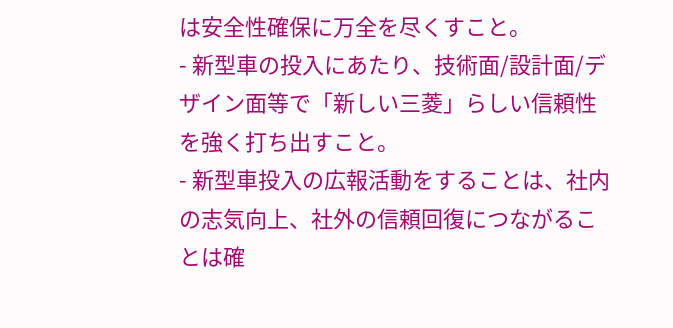は安全性確保に万全を尽くすこと。
- 新型車の投入にあたり、技術面/設計面/デザイン面等で「新しい三菱」らしい信頼性を強く打ち出すこと。
- 新型車投入の広報活動をすることは、社内の志気向上、社外の信頼回復につながることは確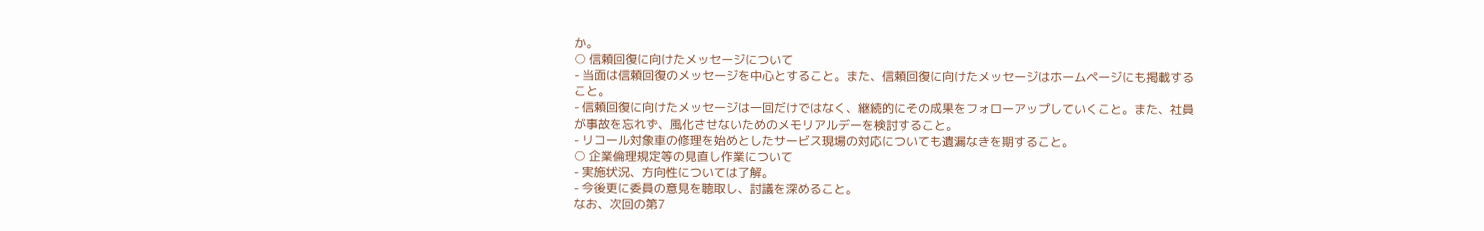か。
○ 信頼回復に向けたメッセージについて
- 当面は信頼回復のメッセージを中心とすること。また、信頼回復に向けたメッセージはホームページにも掲載すること。
- 信頼回復に向けたメッセージは一回だけではなく、継続的にその成果をフォローアップしていくこと。また、社員が事故を忘れず、風化させないためのメモリアルデーを検討すること。
- リコール対象車の修理を始めとしたサービス現場の対応についても遺漏なきを期すること。
○ 企業倫理規定等の見直し作業について
- 実施状況、方向性については了解。
- 今後更に委員の意見を聴取し、討議を深めること。
なお、次回の第7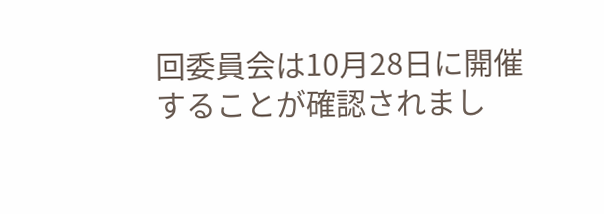回委員会は10月28日に開催することが確認されまし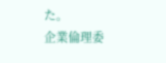た。
企業倫理委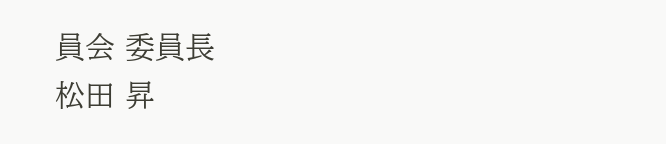員会 委員長
松田 昇